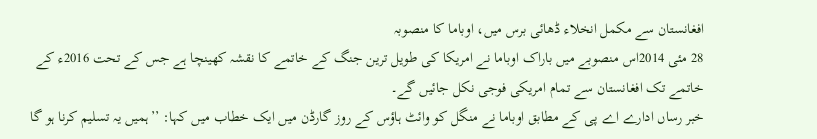افغانستان سے مکمل انخلاء ڈھائی برس میں، اوباما کا منصوبہ
28 مئی 2014اس منصوبے میں باراک اوباما نے امریکا کی طویل ترین جنگ کے خاتمے کا نقشہ کھینچا ہے جس کے تحت 2016ء کے خاتمے تک افغانستان سے تمام امریکی فوجی نکل جائیں گے۔
خبر رساں ادارے اے پی کے مطابق اوباما نے منگل کو وائٹ ہاؤس کے روز گارڈن میں ایک خطاب میں کہا: ’’ہمیں یہ تسلیم کرنا ہو گا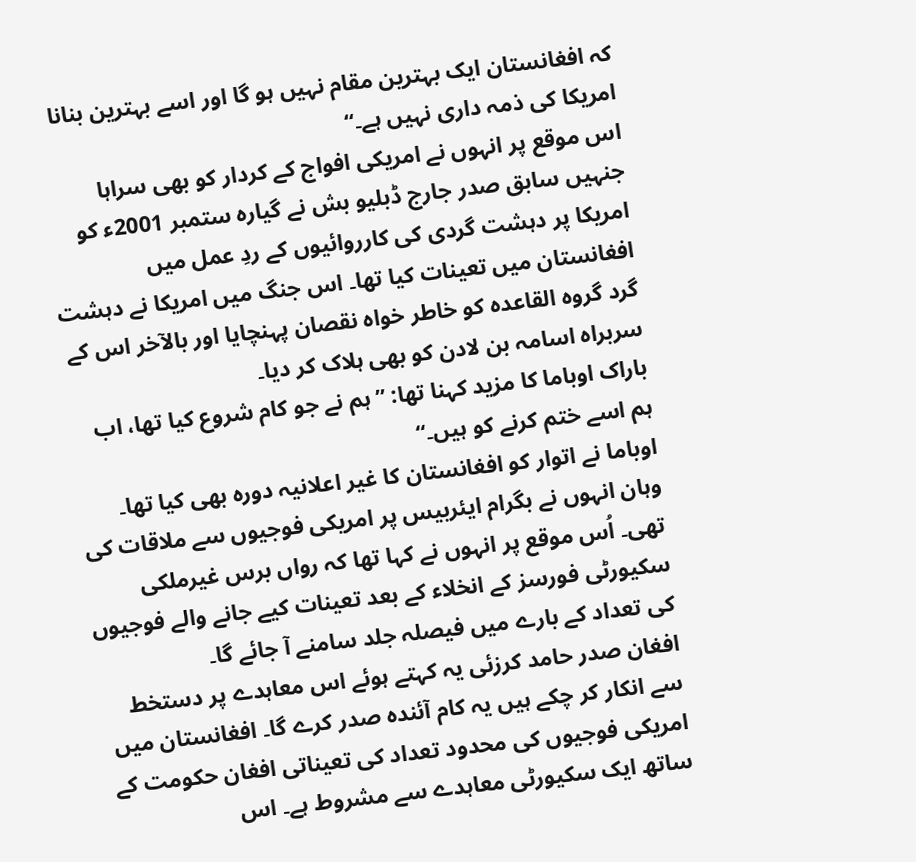کہ افغانستان ایک بہترین مقام نہیں ہو گا اور اسے بہترین بنانا امریکا کی ذمہ داری نہیں ہے۔‘‘
اس موقع پر انہوں نے امریکی افواج کے کردار کو بھی سراہا جنہیں سابق صدر جارج ڈبلیو بش نے گیارہ ستمبر 2001ء کو امریکا پر دہشت گردی کی کارروائیوں کے ردِ عمل میں افغانستان میں تعینات کیا تھا۔ اس جنگ میں امریکا نے دہشت گرد گروہ القاعدہ کو خاطر خواہ نقصان پہنچایا اور بالآخر اس کے سربراہ اسامہ بن لادن کو بھی ہلاک کر دیا۔
باراک اوباما کا مزید کہنا تھا: ’’ہم نے جو کام شروع کیا تھا، اب ہم اسے ختم کرنے کو ہیں۔‘‘
اوباما نے اتوار کو افغانستان کا غیر اعلانیہ دورہ بھی کیا تھا۔ وہان انہوں نے بگرام ایئربیس پر امریکی فوجیوں سے ملاقات کی تھی۔ اُس موقع پر انہوں نے کہا تھا کہ رواں برس غیرملکی سکیورٹی فورسز کے انخلاء کے بعد تعینات کیے جانے والے فوجیوں کی تعداد کے بارے میں فیصلہ جلد سامنے آ جائے گا۔
افغان صدر حامد کرزئی یہ کہتے ہوئے اس معاہدے پر دستخط سے انکار کر چکے ہیں یہ کام آئندہ صدر کرے گا۔ افغانستان میں امریکی فوجیوں کی محدود تعداد کی تعیناتی افغان حکومت کے ساتھ ایک سکیورٹی معاہدے سے مشروط ہے۔ اس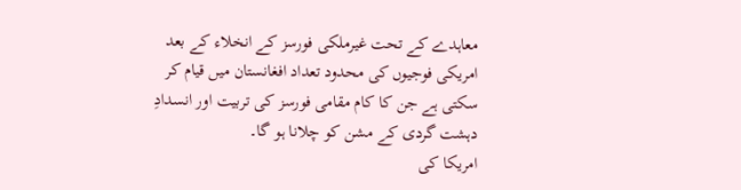معاہدے کے تحت غیرملکی فورسز کے انخلاء کے بعد امریکی فوجیوں کی محدود تعداد افغانستان میں قیام کر سکتی ہے جن کا کام مقامی فورسز کی تربیت اور انسدادِ دہشت گردی کے مشن کو چلانا ہو گا۔
امریکا کی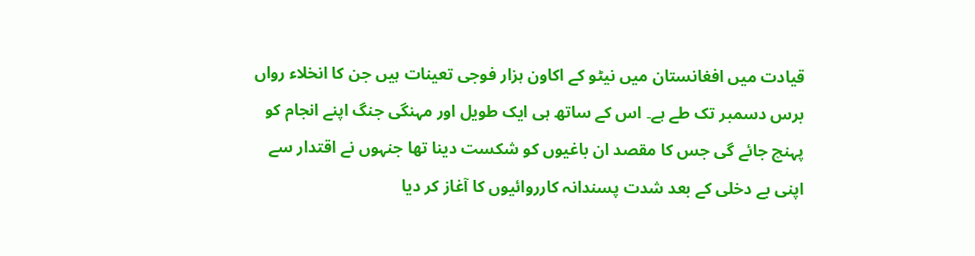قیادت میں افغانستان میں نیٹو کے اکاون ہزار فوجی تعینات ہیں جن کا انخلاء رواں برس دسمبر تک طے ہے۔ اس کے ساتھ ہی ایک طویل اور مہنگی جنگ اپنے انجام کو پہنچ جائے گی جس کا مقصد ان باغیوں کو شکست دینا تھا جنہوں نے اقتدار سے اپنی بے دخلی کے بعد شدت پسندانہ کارروائیوں کا آغاز کر دیا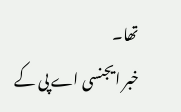تھا۔
خبر ایجنسی اے پی کے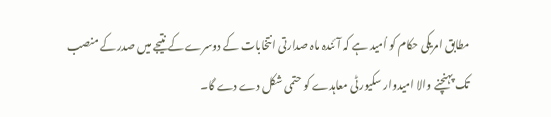مطابق امریکی حکام کو اُمید ہے کہ آئندہ ماہ صدارتی انتخابات کے دوسرے کے نتیجے میں صدر کے منصب تک پہنچنے والا امیدوار سکیورٹی معاہدے کو حتمی شکل دے دے گا۔